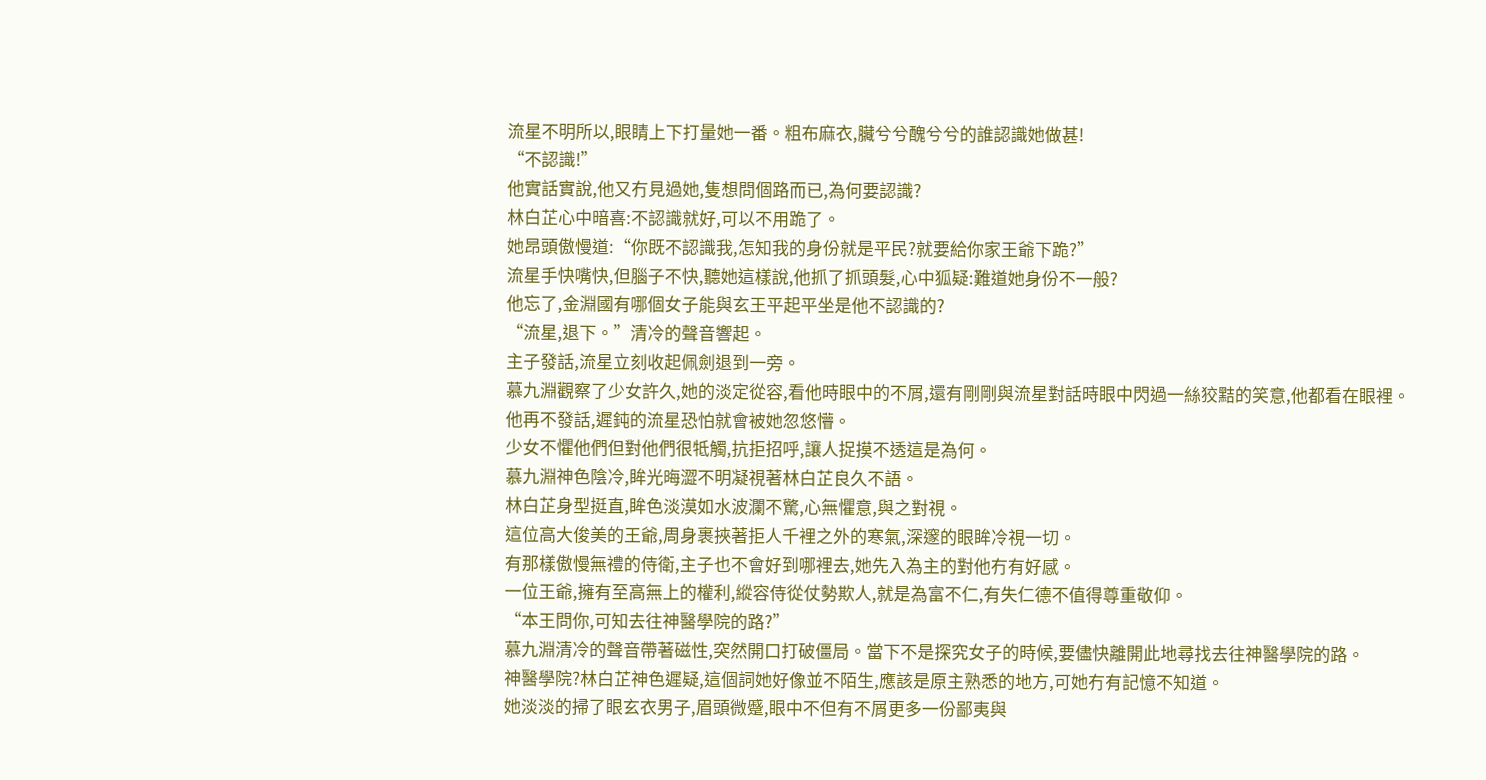流星不明所以,眼睛上下打量她一番。粗布麻衣,臟兮兮醜兮兮的誰認識她做甚!
“不認識!”
他實話實說,他又冇見過她,隻想問個路而已,為何要認識?
林白芷心中暗喜:不認識就好,可以不用跪了。
她昂頭傲慢道:“你既不認識我,怎知我的身份就是平民?就要給你家王爺下跪?”
流星手快嘴快,但腦子不快,聽她這樣說,他抓了抓頭髮,心中狐疑:難道她身份不一般?
他忘了,金淵國有哪個女子能與玄王平起平坐是他不認識的?
“流星,退下。”清冷的聲音響起。
主子發話,流星立刻收起佩劍退到一旁。
慕九淵觀察了少女許久,她的淡定從容,看他時眼中的不屑,還有剛剛與流星對話時眼中閃過一絲狡黠的笑意,他都看在眼裡。
他再不發話,遲鈍的流星恐怕就會被她忽悠懵。
少女不懼他們但對他們很牴觸,抗拒招呼,讓人捉摸不透這是為何。
慕九淵神色陰冷,眸光晦澀不明凝視著林白芷良久不語。
林白芷身型挺直,眸色淡漠如水波瀾不驚,心無懼意,與之對視。
這位高大俊美的王爺,周身裹挾著拒人千裡之外的寒氣,深邃的眼眸冷視一切。
有那樣傲慢無禮的侍衛,主子也不會好到哪裡去,她先入為主的對他冇有好感。
一位王爺,擁有至高無上的權利,縱容侍從仗勢欺人,就是為富不仁,有失仁德不值得尊重敬仰。
“本王問你,可知去往神醫學院的路?”
慕九淵清冷的聲音帶著磁性,突然開口打破僵局。當下不是探究女子的時候,要儘快離開此地尋找去往神醫學院的路。
神醫學院?林白芷神色遲疑,這個詞她好像並不陌生,應該是原主熟悉的地方,可她冇有記憶不知道。
她淡淡的掃了眼玄衣男子,眉頭微蹙,眼中不但有不屑更多一份鄙夷與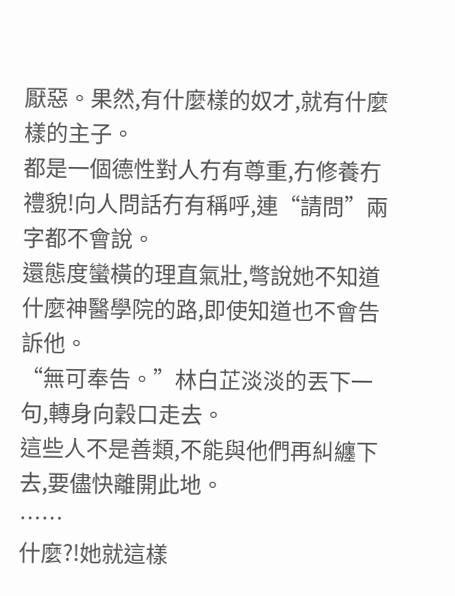厭惡。果然,有什麼樣的奴才,就有什麼樣的主子。
都是一個德性對人冇有尊重,冇修養冇禮貌!向人問話冇有稱呼,連“請問”兩字都不會說。
還態度蠻橫的理直氣壯,彆說她不知道什麼神醫學院的路,即使知道也不會告訴他。
“無可奉告。”林白芷淡淡的丟下一句,轉身向穀口走去。
這些人不是善類,不能與他們再糾纏下去,要儘快離開此地。
……
什麼?!她就這樣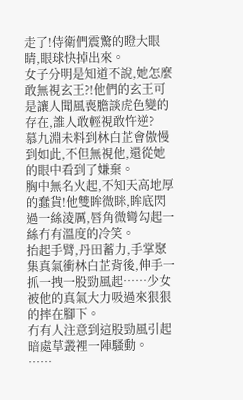走了!侍衛們震驚的瞪大眼睛,眼球快掉出來。
女子分明是知道不說,她怎麼敢無視玄王?!他們的玄王可是讓人聞風喪膽談虎色變的存在,誰人敢輕視敢忤逆?
慕九淵未料到林白芷會傲慢到如此,不但無視他,還從她的眼中看到了嫌棄。
胸中無名火起,不知天高地厚的蠢貨!他雙眸微眯,眸底閃過一絲淩厲,唇角微彎勾起一絲冇有溫度的冷笑。
抬起手臂,丹田蓄力,手掌聚集真氣衝林白芷背後,伸手一抓一拽一股勁風起……少女被他的真氣大力吸過來狠狠的摔在腳下。
冇有人注意到這股勁風引起暗處草叢裡一陣騷動。
……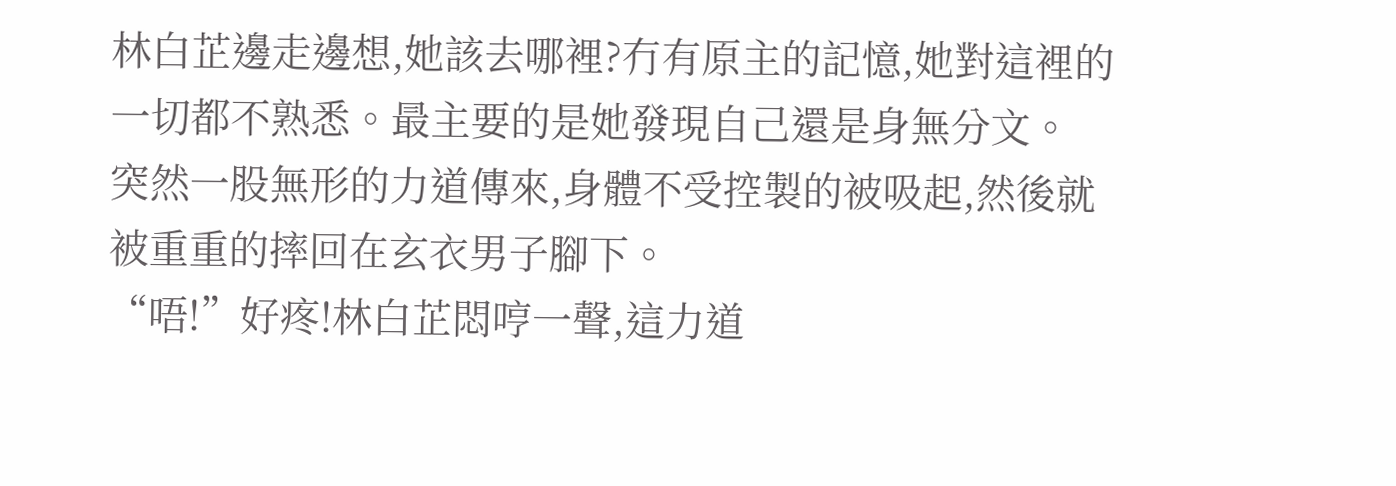林白芷邊走邊想,她該去哪裡?冇有原主的記憶,她對這裡的一切都不熟悉。最主要的是她發現自己還是身無分文。
突然一股無形的力道傳來,身體不受控製的被吸起,然後就被重重的摔回在玄衣男子腳下。
“唔!”好疼!林白芷悶哼一聲,這力道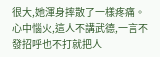很大,她渾身摔散了一樣疼痛。心中惱火,這人不講武德,一言不發招呼也不打就把人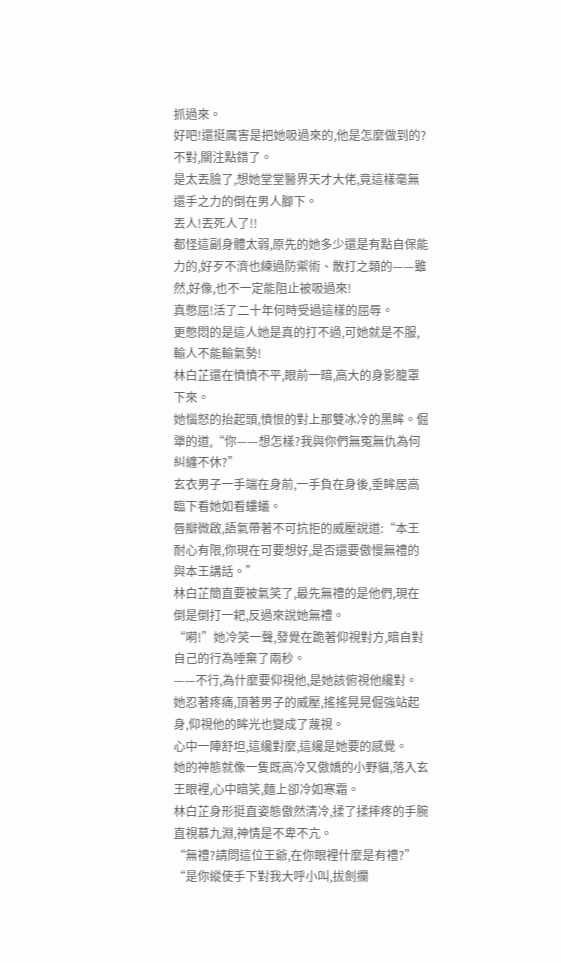抓過來。
好吧!還挺厲害是把她吸過來的,他是怎麼做到的?
不對,關注點錯了。
是太丟臉了,想她堂堂醫界天才大佬,竟這樣毫無還手之力的倒在男人腳下。
丟人!丟死人了!!
都怪這副身體太弱,原先的她多少還是有點自保能力的,好歹不濟也練過防禦術、散打之類的——雖然,好像,也不一定能阻止被吸過來!
真憋屈!活了二十年何時受過這樣的屈辱。
更憋悶的是這人她是真的打不過,可她就是不服,輸人不能輸氣勢!
林白芷還在憤憤不平,眼前一暗,高大的身影籠罩下來。
她惱怒的抬起頭,憤恨的對上那雙冰冷的黑眸。倔犟的道,“你——想怎樣?我與你們無冤無仇為何糾纏不休?”
玄衣男子一手端在身前,一手負在身後,垂眸居高臨下看她如看螻蟻。
唇瓣微啟,語氣帶著不可抗拒的威壓說道:“本王耐心有限,你現在可要想好,是否還要傲慢無禮的與本王講話。”
林白芷簡直要被氣笑了,最先無禮的是他們,現在倒是倒打一耙,反過來說她無禮。
“嗬!”她冷笑一聲,發覺在跪著仰視對方,暗自對自己的行為唾棄了兩秒。
——不行,為什麼要仰視他,是她該俯視他纔對。
她忍著疼痛,頂著男子的威壓,搖搖晃晃倔強站起身,仰視他的眸光也變成了蔑視。
心中一陣舒坦,這纔對麼,這纔是她要的感覺。
她的神態就像一隻既高冷又傲嬌的小野貓,落入玄王眼裡,心中暗笑,麵上卻冷如寒霜。
林白芷身形挺直姿態傲然清冷,揉了揉摔疼的手腕直視慕九淵,神情是不卑不亢。
“無禮?請問這位王爺,在你眼裡什麼是有禮?”
“是你縱使手下對我大呼小叫,拔劍攔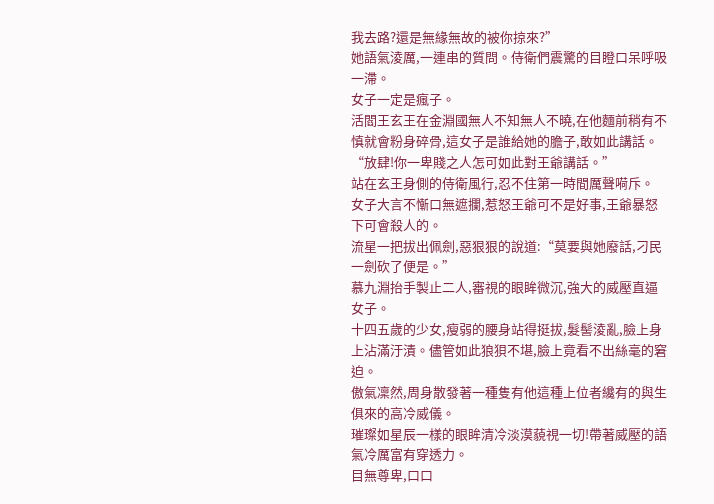我去路?還是無緣無故的被你掠來?”
她語氣淩厲,一連串的質問。侍衛們震驚的目瞪口呆呼吸一滯。
女子一定是瘋子。
活閻王玄王在金淵國無人不知無人不曉,在他麵前稍有不慎就會粉身碎骨,這女子是誰給她的膽子,敢如此講話。
“放肆!你一卑賤之人怎可如此對王爺講話。”
站在玄王身側的侍衛風行,忍不住第一時間厲聲嗬斥。
女子大言不慚口無遮攔,惹怒王爺可不是好事,王爺暴怒下可會殺人的。
流星一把拔出佩劍,惡狠狠的說道:“莫要與她廢話,刁民一劍砍了便是。”
慕九淵抬手製止二人,審視的眼眸微沉,強大的威壓直逼女子。
十四五歲的少女,瘦弱的腰身站得挺拔,髮髻淩亂,臉上身上沾滿汙漬。儘管如此狼狽不堪,臉上竟看不出絲毫的窘迫。
傲氣凜然,周身散發著一種隻有他這種上位者纔有的與生俱來的高冷威儀。
璀璨如星辰一樣的眼眸清冷淡漠藐視一切!帶著威壓的語氣冷厲富有穿透力。
目無尊卑,口口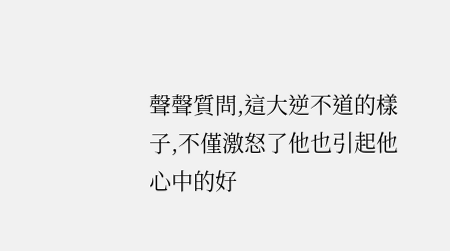聲聲質問,這大逆不道的樣子,不僅激怒了他也引起他心中的好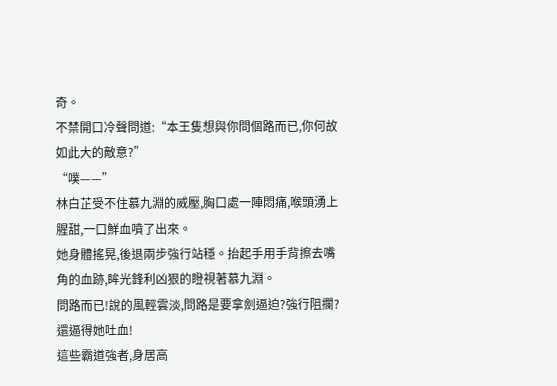奇。
不禁開口冷聲問道:“本王隻想與你問個路而已,你何故如此大的敵意?”
“噗——”
林白芷受不住慕九淵的威壓,胸口處一陣悶痛,喉頭湧上腥甜,一口鮮血噴了出來。
她身體搖晃,後退兩步強行站穩。抬起手用手背擦去嘴角的血跡,眸光鋒利凶狠的瞪視著慕九淵。
問路而已!說的風輕雲淡,問路是要拿劍逼迫?強行阻攔?還逼得她吐血!
這些霸道強者,身居高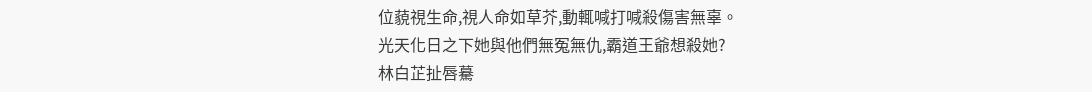位藐視生命,視人命如草芥,動輒喊打喊殺傷害無辜。
光天化日之下她與他們無冤無仇,霸道王爺想殺她?
林白芷扯唇驀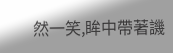然一笑,眸中帶著譏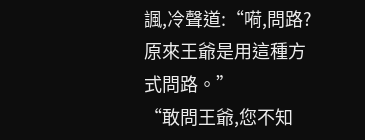諷,冷聲道:“嗬,問路?原來王爺是用這種方式問路。”
“敢問王爺,您不知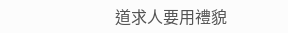道求人要用禮貌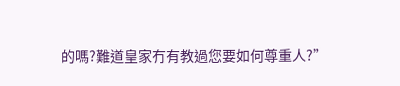的嗎?難道皇家冇有教過您要如何尊重人?”